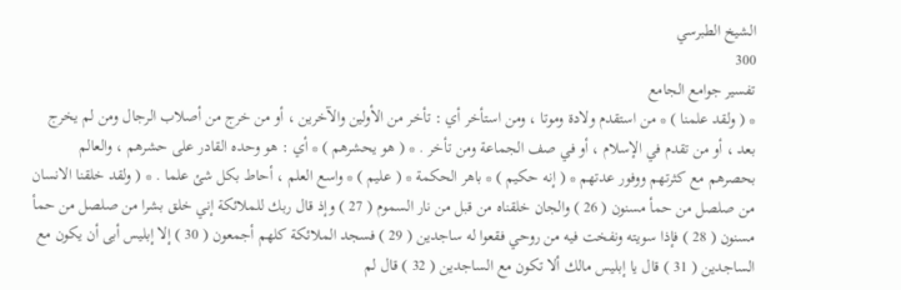الشيخ الطبرسي
300
تفسير جوامع الجامع
* ( ولقد علمنا ) * من استقدم ولادة وموتا ، ومن استأخر أي : تأخر من الأولين والآخرين ، أو من خرج من أصلاب الرجال ومن لم يخرج بعد ، أو من تقدم في الإسلام ، أو في صف الجماعة ومن تأخر . * ( هو يحشرهم ) * أي : هو وحده القادر على حشرهم ، والعالم بحصرهم مع كثرتهم ووفور عدتهم * ( إنه حكيم ) * باهر الحكمة * ( عليم ) * واسع العلم ، أحاط بكل شئ علما . * ( ولقد خلقنا الانسان من صلصل من حمأ مسنون ( 26 ) والجان خلقناه من قبل من نار السموم ( 27 ) وإذ قال ربك للملائكة إني خلق بشرا من صلصل من حمأ مسنون ( 28 ) فإذا سويته ونفخت فيه من روحي فقعوا له ساجدين ( 29 ) فسجد الملائكة كلهم أجمعون ( 30 ) إلا إبليس أبى أن يكون مع الساجدين ( 31 ) قال يا إبليس مالك ألا تكون مع الساجدين ( 32 ) قال لم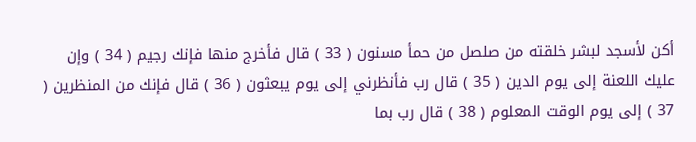أكن لأسجد لبشر خلقته من صلصل من حمأ مسنون ( 33 ) قال فأخرج منها فإنك رجيم ( 34 ) وإن عليك اللعنة إلى يوم الدين ( 35 ) قال رب فأنظرني إلى يوم يبعثون ( 36 ) قال فإنك من المنظرين ( 37 ) إلى يوم الوقت المعلوم ( 38 ) قال رب بما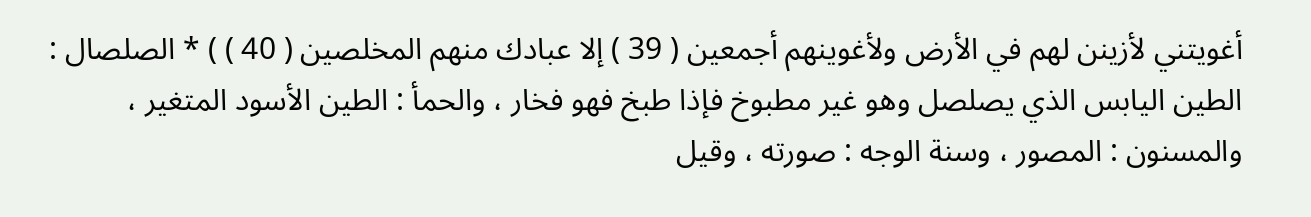أغويتني لأزينن لهم في الأرض ولأغوينهم أجمعين ( 39 ) إلا عبادك منهم المخلصين ( 40 ) ) * الصلصال : الطين اليابس الذي يصلصل وهو غير مطبوخ فإذا طبخ فهو فخار ، والحمأ : الطين الأسود المتغير ، والمسنون : المصور ، وسنة الوجه : صورته ، وقيل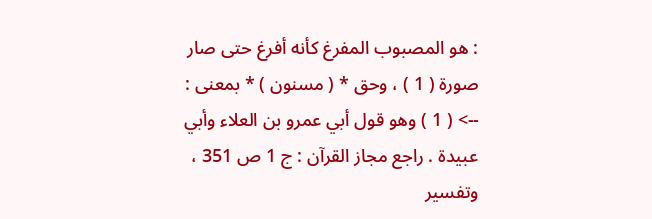: هو المصبوب المفرغ كأنه أفرغ حتى صار صورة ( 1 ) ، وحق * ( مسنون ) * بمعنى :
--> ( 1 ) وهو قول أبي عمرو بن العلاء وأبي عبيدة . راجع مجاز القرآن : ج 1 ص 351 ، وتفسير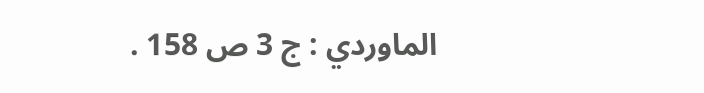الماوردي : ج 3 ص 158 .